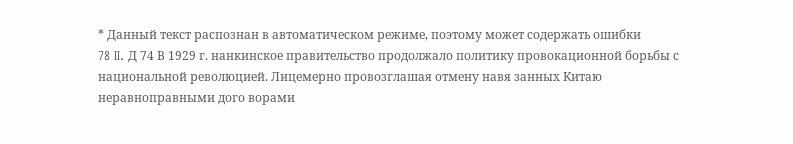* Данный текст распознан в автоматическом режиме, поэтому может содержать ошибки
78 II. Д 74 В 1929 г. нанкинское правительство продолжало политику провокационной борьбы с национальной революцией. Лицемерно провозглашая отмену навя занных Китаю неравноправными дого ворами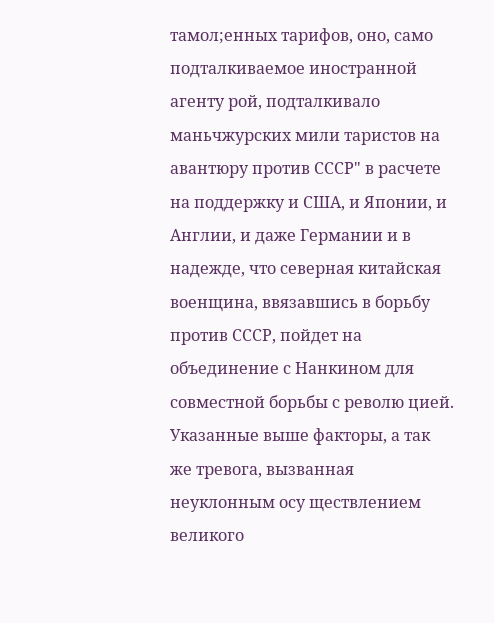тамол;енных тарифов, оно, само подталкиваемое иностранной агенту рой, подталкивало маньчжурских мили таристов на авантюру против СССР" в расчете на поддержку и США, и Японии, и Англии, и даже Германии и в надежде, что северная китайская военщина, ввязавшись в борьбу против СССР, пойдет на объединение с Нанкином для совместной борьбы с револю цией. Указанные выше факторы, а так же тревога, вызванная неуклонным осу ществлением великого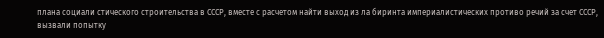плана социали стического строительства в СССР, вместе с расчетом найти выход из ла биринта империалистических противо речий за счет СССР, вызвали попытку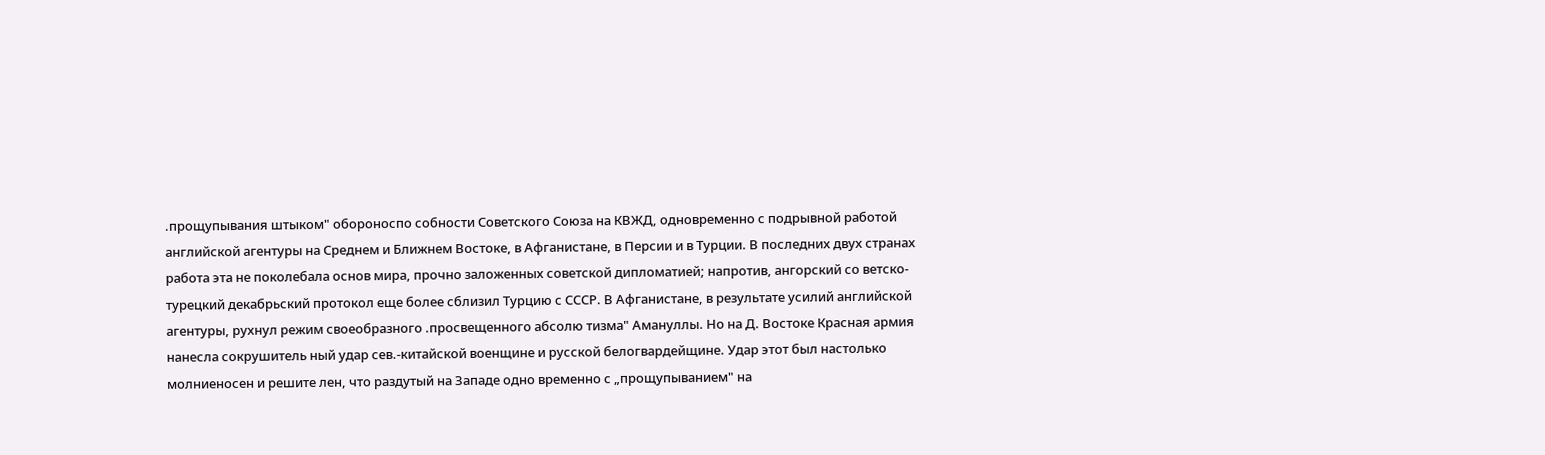.прощупывания штыком" обороноспо собности Советского Союза на КВЖД, одновременно с подрывной работой английской агентуры на Среднем и Ближнем Востоке, в Афганистане, в Персии и в Турции. В последних двух странах работа эта не поколебала основ мира, прочно заложенных советской дипломатией; напротив, ангорский со ветско-турецкий декабрьский протокол еще более сблизил Турцию с СССР. В Афганистане, в результате усилий английской агентуры, рухнул режим своеобразного .просвещенного абсолю тизма" Амануллы. Но на Д. Востоке Красная армия нанесла сокрушитель ный удар сев.-китайской военщине и русской белогвардейщине. Удар этот был настолько молниеносен и решите лен, что раздутый на Западе одно временно с „прощупыванием" на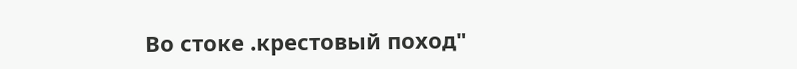Во стоке .крестовый поход"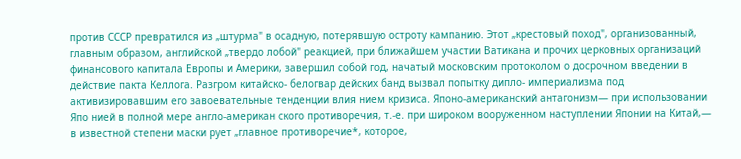против СССР превратился из „штурма" в осадную, потерявшую остроту кампанию. Этот „крестовый поход", организованный, главным образом, английской „твердо лобой" реакцией, при ближайшем участии Ватикана и прочих церковных организаций финансового капитала Европы и Америки, завершил собой год, начатый московским протоколом о досрочном введении в действие пакта Келлога. Разгром китайско- белогвар дейских банд вызвал попытку дипло- империализма под активизировавшим его завоевательные тенденции влия нием кризиса. Японо-американский антагонизм— при использовании Япо нией в полной мере англо-американ ского противоречия, т.-е. при широком вооруженном наступлении Японии на Китай,— в известной степени маски рует „главное противоречие*, которое,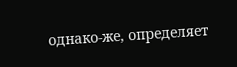однако-же, определяет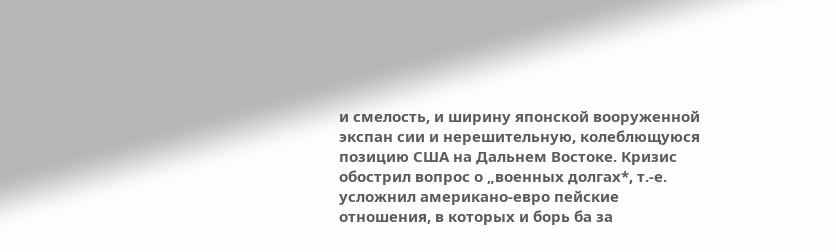и смелость, и ширину японской вооруженной экспан сии и нерешительную, колеблющуюся позицию США на Дальнем Востоке. Кризис обострил вопрос о „военных долгах*, т.-е. усложнил американо-евро пейские отношения, в которых и борь ба за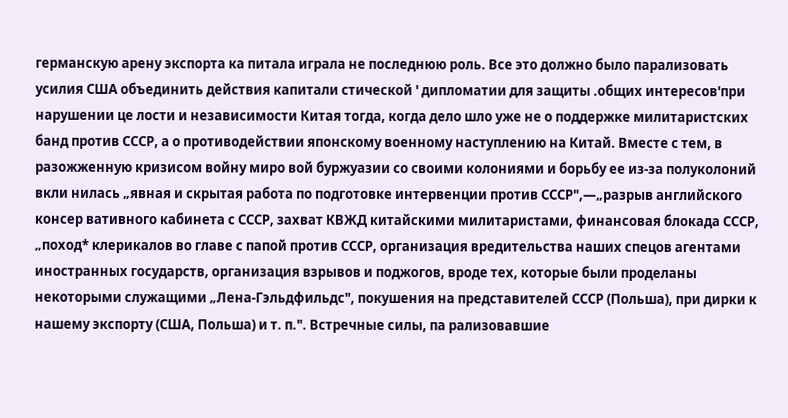германскую арену экспорта ка питала играла не последнюю роль. Все это должно было парализовать усилия США объединить действия капитали стической ' дипломатии для защиты .общих интересов'при нарушении це лости и независимости Китая тогда, когда дело шло уже не о поддержке милитаристских банд против СССР, а о противодействии японскому военному наступлению на Китай. Вместе с тем, в разожженную кризисом войну миро вой буржуазии со своими колониями и борьбу ее из-за полуколоний вкли нилась „явная и скрытая работа по подготовке интервенции против СССР",—„разрыв английского консер вативного кабинета с СССР, захват КВЖД китайскими милитаристами, финансовая блокада СССР, „поход* клерикалов во главе с папой против СССР, организация вредительства наших спецов агентами иностранных государств, организация взрывов и поджогов, вроде тех, которые были проделаны некоторыми служащими „Лена-Гэльдфильдс", покушения на представителей СССР (Польша), при дирки к нашему экспорту (США, Польша) и т. п.". Встречные силы, па рализовавшие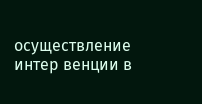осуществление интер венции в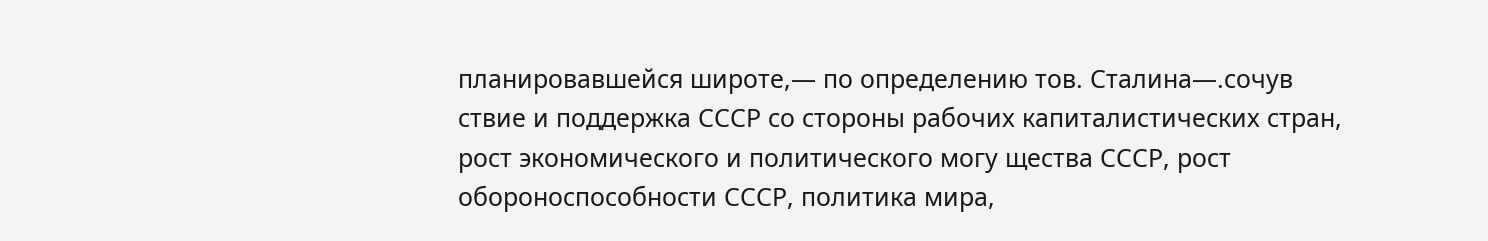планировавшейся широте,— по определению тов. Сталина—.сочув ствие и поддержка СССР со стороны рабочих капиталистических стран, рост экономического и политического могу щества СССР, рост обороноспособности СССР, политика мира,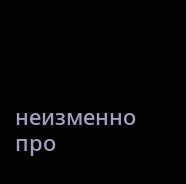неизменно про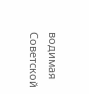водимая Советской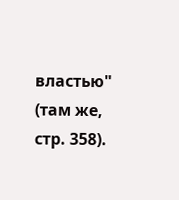властью" (там же, стр. 358).